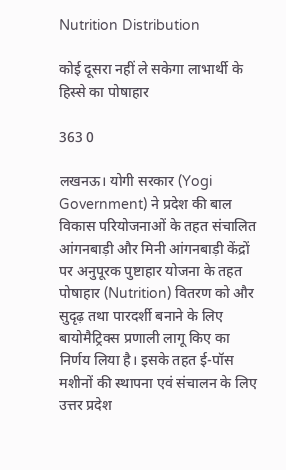Nutrition Distribution

कोई दूसरा नहीं ले सकेगा लाभार्थी के हिस्से का पोषाहार

363 0

लखनऊ। योगी सरकार (Yogi Government) ने प्रदेश की बाल विकास परियोजनाओं के तहत संचालित आंगनबाड़ी और मिनी आंगनबाड़ी केंद्रों पर अनुपूरक पुष्टाहार योजना के तहत पोषाहार (Nutrition) वितरण को और सुदृढ़ तथा पारदर्शी बनाने के लिए बायोमैट्रिक्स प्रणाली लागू किए का निर्णय लिया है। इसके तहत ई-पॉस मशीनों की स्थापना एवं संचालन के लिए उत्तर प्रदेश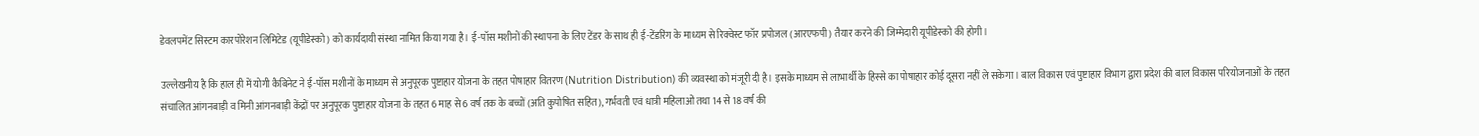डेवलपमेंट सिस्टम कारपोरेशन लिमिटेड (यूपीडेस्को) को कार्यदायी संस्था नामित किया गया है। ई-पॉस मशीनों की स्थापना के लिए टेंडर के साथ ही ई-टेंडरिंग के माध्यम से रिक्वेस्ट फॉर प्रपोजल (आरएफपी) तैयार करने की जिम्मेदारी यूपीडेस्को की होगी।

उल्लेखनीय है कि हाल ही में योगी कैबिनेट ने ई-पॉस मशीनों के माध्यम से अनुपूरक पुष्टाहार योजना के तहत पोषाहार वितरण (Nutrition Distribution) की व्यवस्था को मंजूरी दी है। इसके माध्यम से लाभार्थी के हिस्से का पोषाहार कोई दूसरा नहीं ले सकेगा। बाल विकास एवं पुष्टाहार विभाग द्वारा प्रदेश की बाल विकास परियोजनाओं के तहत संचालित आंगनबाड़ी व मिनी आंगनबाड़ी केंद्रों पर अनुपूरक पुष्टाहार योजना के तहत 6 माह से 6 वर्ष तक के बच्चों (अति कुपोषित सहित), गर्भवती एवं धात्री महिलाओं तथा 14 से 18 वर्ष की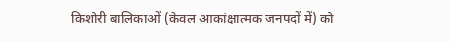किशोरी बालिकाओं (केवल आकांक्षात्मक जनपदों में) को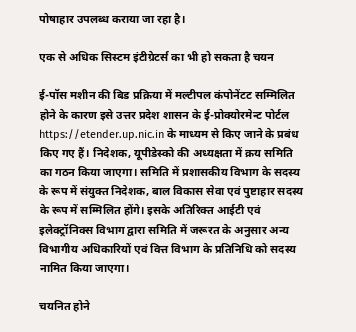पोषाहार उपलब्ध कराया जा रहा है।

एक से अधिक सिस्टम इंटीग्रेटर्स का भी हो सकता है चयन

ई-पॉस मशीन की बिड प्रक्रिया में मल्टीपल कंपोनेंटट सम्मिलित होने के कारण इसे उत्तर प्रदेश शासन के ई-प्रोक्योरमेन्ट पोर्टल https://etender.up.nic.in के माध्यम से किए जाने के प्रबंध किए गए हैं। निदेशक, यूपीडेस्को की अध्यक्षता में क्रय समिति का गठन किया जाएगा। समिति में प्रशासकीय विभाग के सदस्य के रूप में संयुक्त निदेशक, बाल विकास सेवा एवं पुष्टाहार सदस्य के रूप में सम्मिलित होंगे। इसके अतिरिक्त आईटी एवं इलेक्ट्रॉनिक्स विभाग द्वारा समिति में जरूरत के अनुसार अन्य विभागीय अधिकारियों एवं वित्त विभाग के प्रतिनिधि को सदस्य नामित किया जाएगा।

चयनित होने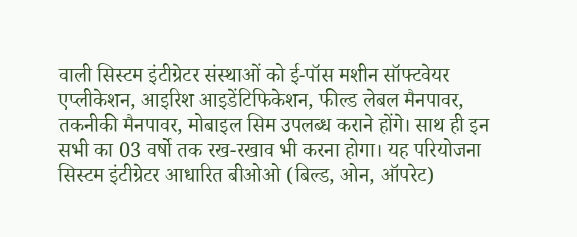वाली सिस्टम इंटीग्रेटर संस्थाओं को ई-पॉस मशीन सॉफ्टवेयर एप्लीकेशन, आइरिश आइडेंटिफिकेशन, फील्ड लेबल मैनपावर, तकनीकी मैनपावर, मोबाइल सिम उपलब्ध कराने होंगे। साथ ही इन सभी का 03 वर्षो तक रख-रखाव भी करना होगा। यह परियोजना सिस्टम इंटीग्रेटर आधारित बीओओ (बिल्ड, ओन, ऑपरेट)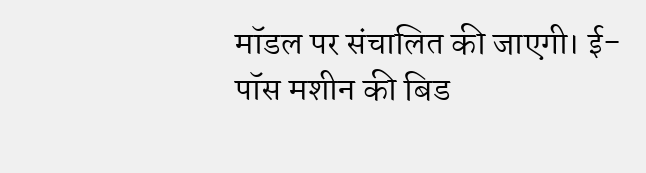मॉडल पर संचालित की जाएगी। ई-पॉस मशीन की बिड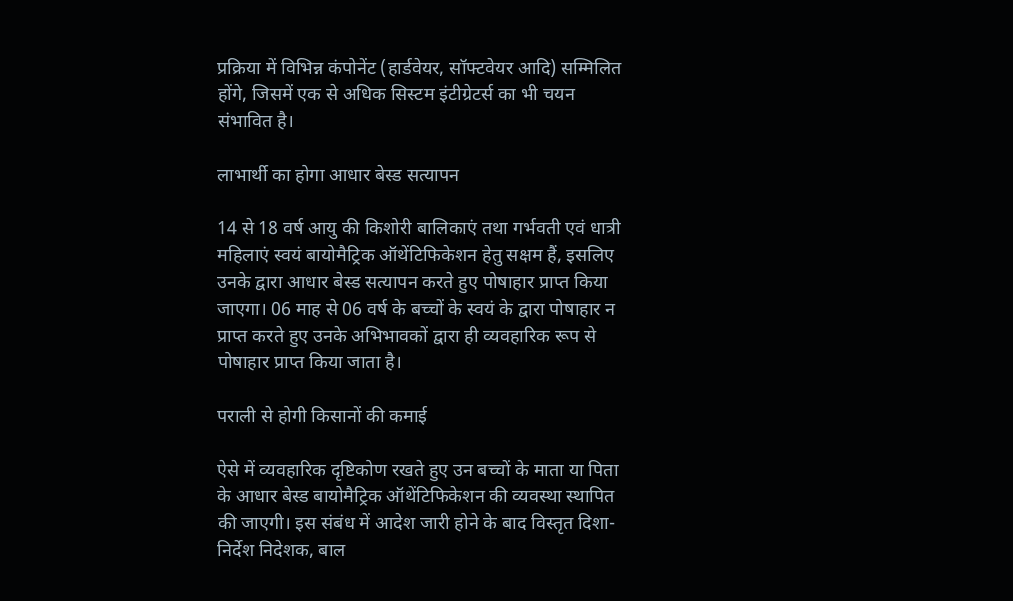प्रक्रिया में विभिन्न कंपोनेंट (हार्डवेयर, सॉफ्टवेयर आदि) सम्मिलित होंगे, जिसमें एक से अधिक सिस्टम इंटीग्रेटर्स का भी चयन संभावित है।

लाभार्थी का होगा आधार बेस्ड सत्यापन

14 से 18 वर्ष आयु की किशोरी बालिकाएं तथा गर्भवती एवं धात्री महिलाएं स्वयं बायोमैट्रिक ऑथेंटिफिकेशन हेतु सक्षम हैं, इसलिए उनके द्वारा आधार बेस्ड सत्यापन करते हुए पोषाहार प्राप्त किया जाएगा। 06 माह से 06 वर्ष के बच्चों के स्वयं के द्वारा पोषाहार न प्राप्त करते हुए उनके अभिभावकों द्वारा ही व्यवहारिक रूप से पोषाहार प्राप्त किया जाता है।

पराली से होगी किसानों की कमाई

ऐसे में व्यवहारिक दृष्टिकोण रखते हुए उन बच्चों के माता या पिता के आधार बेस्ड बायोमैट्रिक ऑथेंटिफिकेशन की व्यवस्था स्थापित की जाएगी। इस संबंध में आदेश जारी होने के बाद विस्तृत दिशा-निर्देश निदेशक, बाल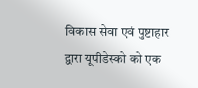विकास सेवा एवं पुष्टाहार द्वारा यूपीडेस्को को एक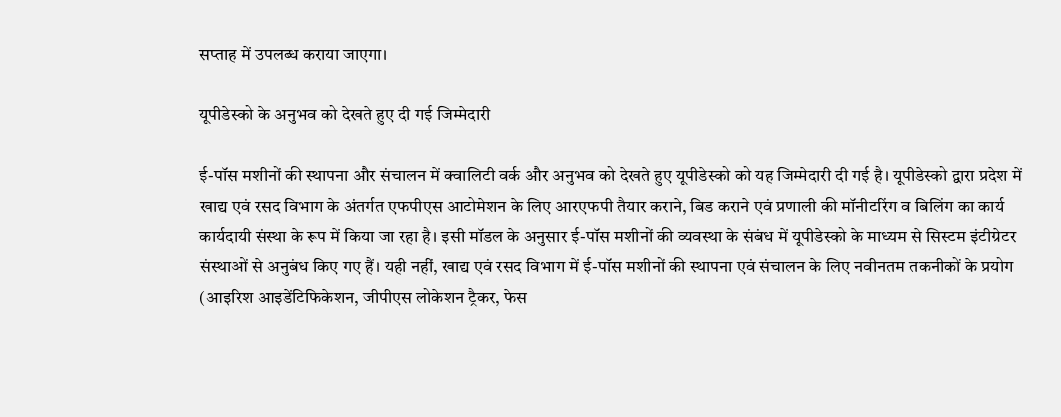सप्ताह में उपलब्ध कराया जाएगा।

यूपीडेस्को के अनुभव को देखते हुए दी गई जिम्मेदारी

ई-पॉस मशीनों की स्थापना और संचालन में क्वालिटी वर्क और अनुभव को देखते हुए यूपीडेस्को को यह जिम्मेदारी दी गई है। यूपीडेस्को द्वारा प्रदेश में खाद्य एवं रसद विभाग के अंतर्गत एफपीएस आटोमेशन के लिए आरएफपी तैयार कराने, बिड कराने एवं प्रणाली की मॉनीटरिंग व बिलिंग का कार्य कार्यदायी संस्था के रूप में किया जा रहा है। इसी मॉडल के अनुसार ई-पॉस मशीनों की व्यवस्था के संबंध में यूपीडेस्को के माध्यम से सिस्टम इंटीग्रेटर संस्थाओं से अनुबंध किए गए हैं। यही नहीं, खाद्य एवं रसद विभाग में ई-पॉस मशीनों की स्थापना एवं संचालन के लिए नवीनतम तकनीकों के प्रयोग (आइरिश आइडेंटिफिकेशन, जीपीएस लोकेशन ट्रैकर, फेस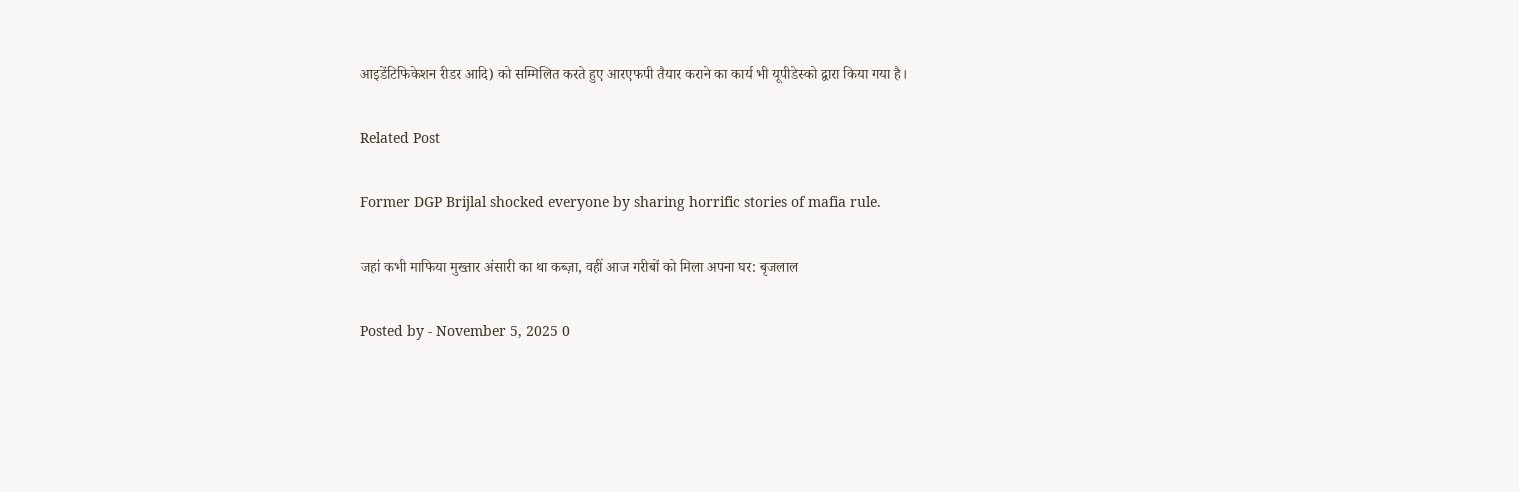आइडेंटिफिकेशन रीडर आदि) को सम्मिलित करते हुए आरएफपी तैयार कराने का कार्य भी यूपीडेस्को द्वारा किया गया है।

Related Post

Former DGP Brijlal shocked everyone by sharing horrific stories of mafia rule.

जहां कभी माफिया मुख्तार अंसारी का था कब्ज़ा, वहीं आज गरीबों को मिला अपना घर: बृजलाल

Posted by - November 5, 2025 0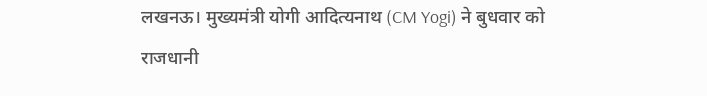लखनऊ। मुख्यमंत्री योगी आदित्यनाथ (CM Yogi) ने बुधवार को राजधानी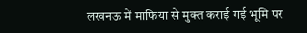लखनऊ में माफिया से मुक्त कराई गई भूमि पर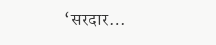‘सरदार…